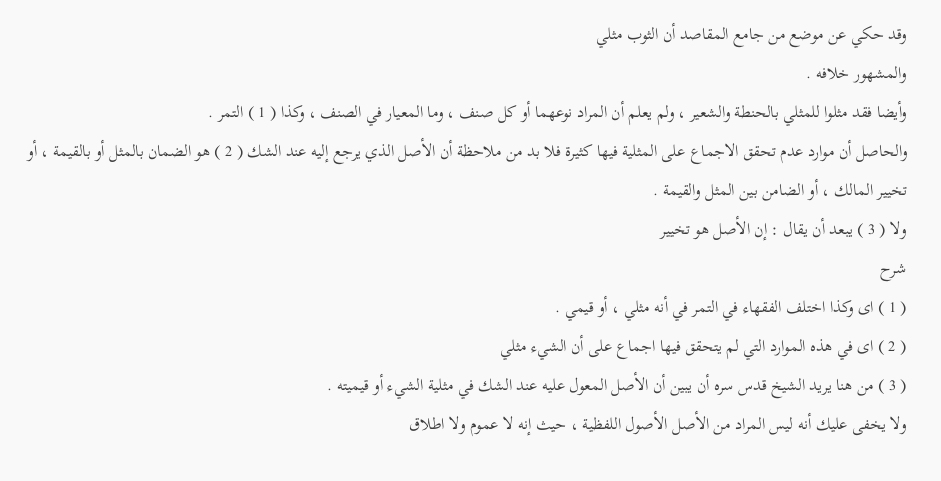وقد حكي عن موضع من جامع المقاصد أن الثوب مثلي
والمشهور خلافه .
وأيضا فقد مثلوا للمثلي بالحنطة والشعير ، ولم يعلم أن المراد نوعهما أو كل صنف ، وما المعيار في الصنف ، وكذا ( 1 ) التمر .
والحاصل أن موارد عدم تحقق الاجماع على المثلية فيها كثيرة فلا بد من ملاحظة أن الأصل الذي يرجع إليه عند الشك ( 2 ) هو الضمان بالمثل أو بالقيمة ، أو تخيير المالك ، أو الضامن بين المثل والقيمة .
ولا ( 3 ) يبعد أن يقال : إن الأصل هو تخيير
شرح
( 1 ) اى وكذا اختلف الفقهاء في التمر في أنه مثلي ، أو قيمي .
( 2 ) اى في هذه الموارد التي لم يتحقق فيها اجماع على أن الشيء مثلي
( 3 ) من هنا يريد الشيخ قدس سره أن يبين أن الأصل المعول عليه عند الشك في مثلية الشيء أو قيميته .
ولا يخفى عليك أنه ليس المراد من الأصل الأصول اللفظية ، حيث إنه لا عموم ولا اطلاق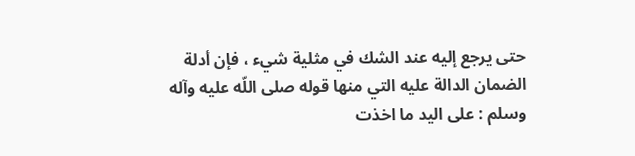حتى يرجع إليه عند الشك في مثلية شيء ، فإن أدلة الضمان الدالة عليه التي منها قوله صلى اللّه عليه وآله وسلم : على اليد ما اخذت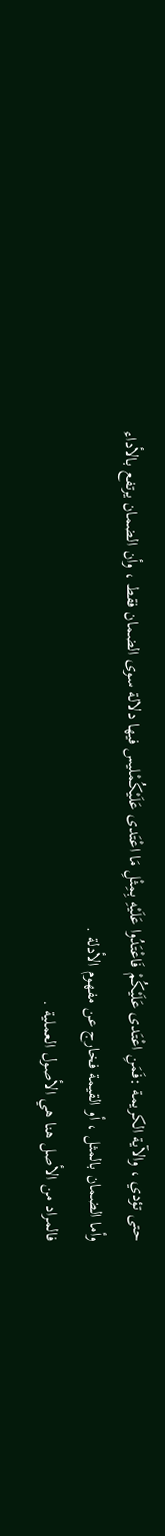حتى تؤدي ، والآية الكريمة :فَمَنِ اعْتَدى عَلَيْكُمْ فَاعْتَدُوا عَلَيْهِ بِمِثْلِ مَا اعْتَدى عَلَيْكُمْليس فيها دلالة سوى الضمان فقط ، وأن الضمان يرتفع بالأداء
وأما الضمان بالمثل ، أو القيمة فخارج عن مفهوم الأدلة .
فالمراد من الأصل هنا هي الأصول العملية .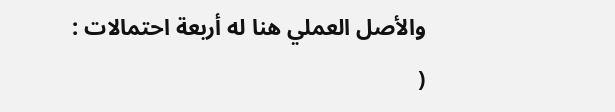والأصل العملي هنا له أربعة احتمالات :
(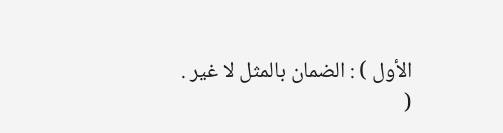الأول ) : الضمان بالمثل لا غير .
(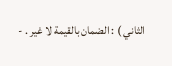الثاني ) : الضمان بالقيمة لا غير . -